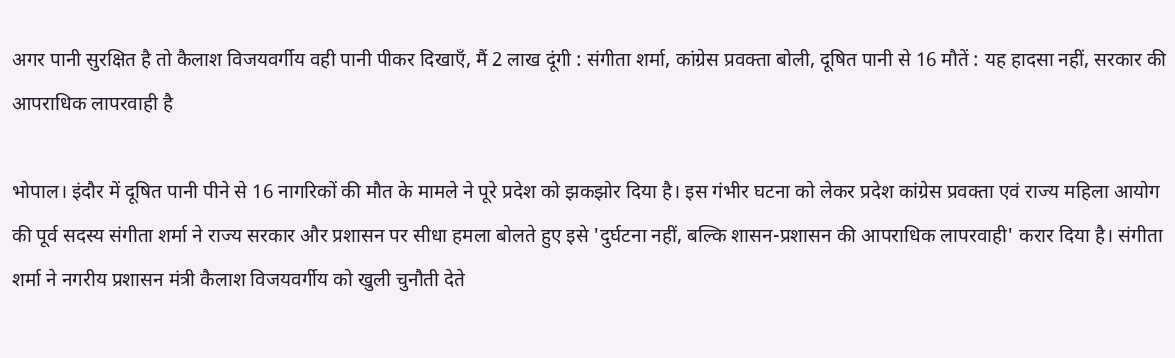अगर पानी सुरक्षित है तो कैलाश विजयवर्गीय वही पानी पीकर दिखाएँ, मैं 2 लाख दूंगी : संगीता शर्मा, कांग्रेस प्रवक्ता बोली, दूषित पानी से 16 मौतें : यह हादसा नहीं, सरकार की आपराधिक लापरवाही है

भोपाल। इंदौर में दूषित पानी पीने से 16 नागरिकों की मौत के मामले ने पूरे प्रदेश को झकझोर दिया है। इस गंभीर घटना को लेकर प्रदेश कांग्रेस प्रवक्ता एवं राज्य महिला आयोग की पूर्व सदस्य संगीता शर्मा ने राज्य सरकार और प्रशासन पर सीधा हमला बोलते हुए इसे 'दुर्घटना नहीं, बल्कि शासन-प्रशासन की आपराधिक लापरवाही' करार दिया है। संगीता शर्मा ने नगरीय प्रशासन मंत्री कैलाश विजयवर्गीय को खुली चुनौती देते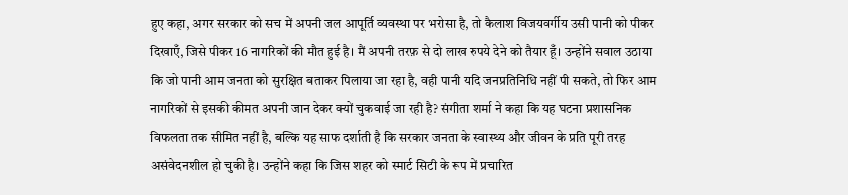हुए कहा, अगर सरकार को सच में अपनी जल आपूर्ति व्यवस्था पर भरोसा है, तो कैलाश विजयवर्गीय उसी पानी को पीकर दिखाएँ, जिसे पीकर 16 नागरिकों की मौत हुई है। मैं अपनी तरफ़ से दो लाख रुपये देने को तैयार हूँ। उन्होंने सवाल उठाया कि जो पानी आम जनता को सुरक्षित बताकर पिलाया जा रहा है, वही पानी यदि जनप्रतिनिधि नहीं पी सकते, तो फिर आम नागरिकों से इसकी कीमत अपनी जान देकर क्यों चुकवाई जा रही है? संगीता शर्मा ने कहा कि यह घटना प्रशासनिक विफलता तक सीमित नहीं है, बल्कि यह साफ दर्शाती है कि सरकार जनता के स्वास्थ्य और जीवन के प्रति पूरी तरह असंवेदनशील हो चुकी है। उन्होंने कहा कि जिस शहर को स्मार्ट सिटी के रूप में प्रचारित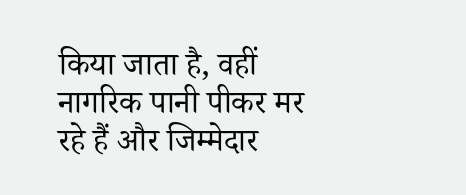किया जाता है, वहीं नागरिक पानी पीकर मर रहे हैं और जिम्मेदार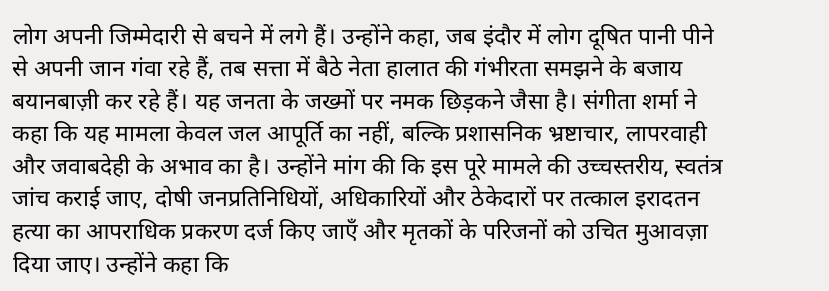लोग अपनी जिम्मेदारी से बचने में लगे हैं। उन्होंने कहा, जब इंदौर में लोग दूषित पानी पीने से अपनी जान गंवा रहे हैं, तब सत्ता में बैठे नेता हालात की गंभीरता समझने के बजाय बयानबाज़ी कर रहे हैं। यह जनता के जख्मों पर नमक छिड़कने जैसा है। संगीता शर्मा ने कहा कि यह मामला केवल जल आपूर्ति का नहीं, बल्कि प्रशासनिक भ्रष्टाचार, लापरवाही और जवाबदेही के अभाव का है। उन्होंने मांग की कि इस पूरे मामले की उच्चस्तरीय, स्वतंत्र जांच कराई जाए, दोषी जनप्रतिनिधियों, अधिकारियों और ठेकेदारों पर तत्काल इरादतन हत्या का आपराधिक प्रकरण दर्ज किए जाएँ और मृतकों के परिजनों को उचित मुआवज़ा दिया जाए। उन्होंने कहा कि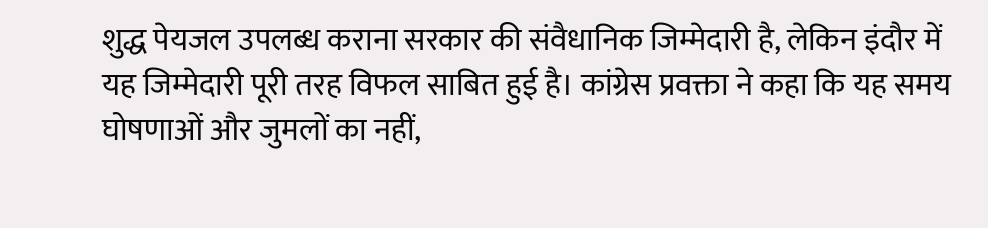शुद्ध पेयजल उपलब्ध कराना सरकार की संवैधानिक जिम्मेदारी है, लेकिन इंदौर में यह जिम्मेदारी पूरी तरह विफल साबित हुई है। कांग्रेस प्रवक्ता ने कहा कि यह समय घोषणाओं और जुमलों का नहीं,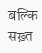बल्कि सख़्त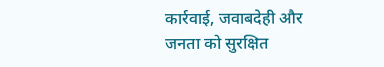कार्रवाई, जवाबदेही और जनता को सुरक्षित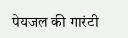पेयजल की गारंटी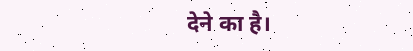देने का है।